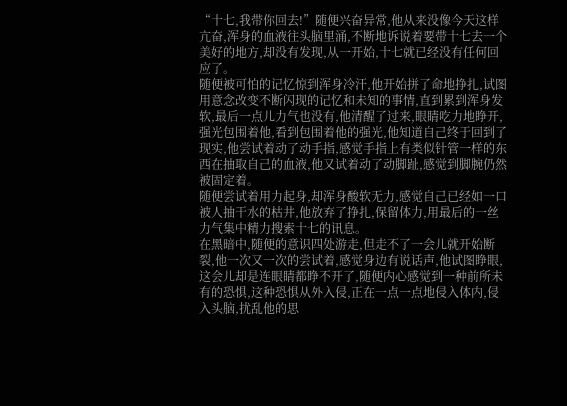“十七,我带你回去!”随便兴奋异常,他从来没像今天这样亢奋,浑身的血液往头脑里涌,不断地诉说着要带十七去一个美好的地方,却没有发现,从一开始,十七就已经没有任何回应了。
随便被可怕的记忆惊到浑身冷汗,他开始拼了命地挣扎,试图用意念改变不断闪现的记忆和未知的事情,直到累到浑身发软,最后一点儿力气也没有,他清醒了过来,眼睛吃力地睁开,强光包围着他,看到包围着他的强光,他知道自己终于回到了现实,他尝试着动了动手指,感觉手指上有类似针管一样的东西在抽取自己的血液,他又试着动了动脚趾,感觉到脚腕仍然被固定着。
随便尝试着用力起身,却浑身酸软无力,感觉自己已经如一口被人抽干水的枯井,他放弃了挣扎,保留体力,用最后的一丝力气集中精力搜索十七的讯息。
在黑暗中,随便的意识四处游走,但走不了一会儿就开始断裂,他一次又一次的尝试着,感觉身边有说话声,他试图睁眼,这会儿却是连眼睛都睁不开了,随便内心感觉到一种前所未有的恐惧,这种恐惧从外入侵,正在一点一点地侵入体内,侵入头脑,扰乱他的思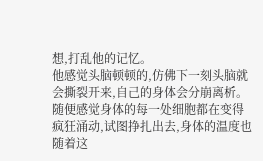想,打乱他的记忆。
他感觉头脑顿顿的,仿佛下一刻头脑就会撕裂开来,自己的身体会分崩离析。随便感觉身体的每一处细胞都在变得疯狂涌动,试图挣扎出去,身体的温度也随着这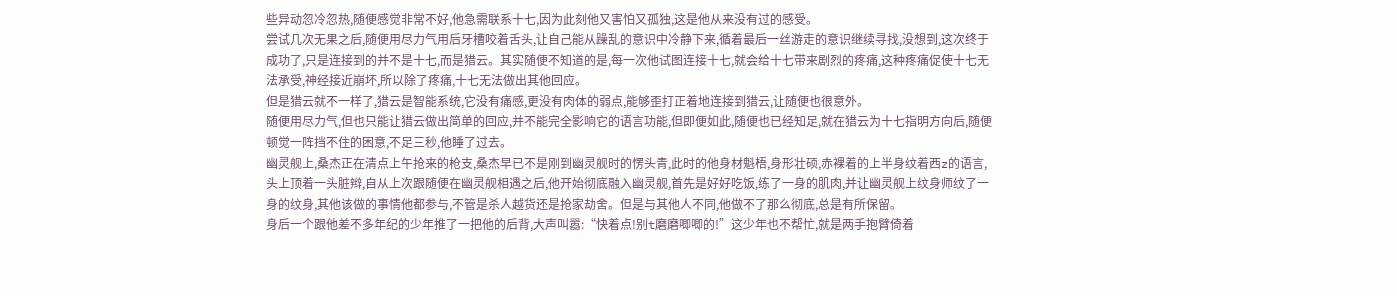些异动忽冷忽热,随便感觉非常不好,他急需联系十七,因为此刻他又害怕又孤独,这是他从来没有过的感受。
尝试几次无果之后,随便用尽力气用后牙槽咬着舌头,让自己能从躁乱的意识中冷静下来,循着最后一丝游走的意识继续寻找,没想到,这次终于成功了,只是连接到的并不是十七,而是猎云。其实随便不知道的是,每一次他试图连接十七,就会给十七带来剧烈的疼痛,这种疼痛促使十七无法承受,神经接近崩坏,所以除了疼痛,十七无法做出其他回应。
但是猎云就不一样了,猎云是智能系统,它没有痛感,更没有肉体的弱点,能够歪打正着地连接到猎云,让随便也很意外。
随便用尽力气,但也只能让猎云做出简单的回应,并不能完全影响它的语言功能,但即便如此,随便也已经知足,就在猎云为十七指明方向后,随便顿觉一阵挡不住的困意,不足三秒,他睡了过去。
幽灵舰上,桑杰正在清点上午抢来的枪支,桑杰早已不是刚到幽灵舰时的愣头青,此时的他身材魁梧,身形壮硕,赤裸着的上半身纹着西z的语言,头上顶着一头脏辫,自从上次跟随便在幽灵舰相遇之后,他开始彻底融入幽灵舰,首先是好好吃饭,练了一身的肌肉,并让幽灵舰上纹身师纹了一身的纹身,其他该做的事情他都参与,不管是杀人越货还是抢家劫舍。但是与其他人不同,他做不了那么彻底,总是有所保留。
身后一个跟他差不多年纪的少年推了一把他的后背,大声叫嚣:“快着点!别t磨磨唧唧的!”这少年也不帮忙,就是两手抱臂倚着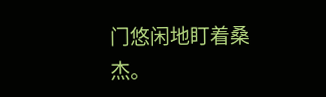门悠闲地盯着桑杰。